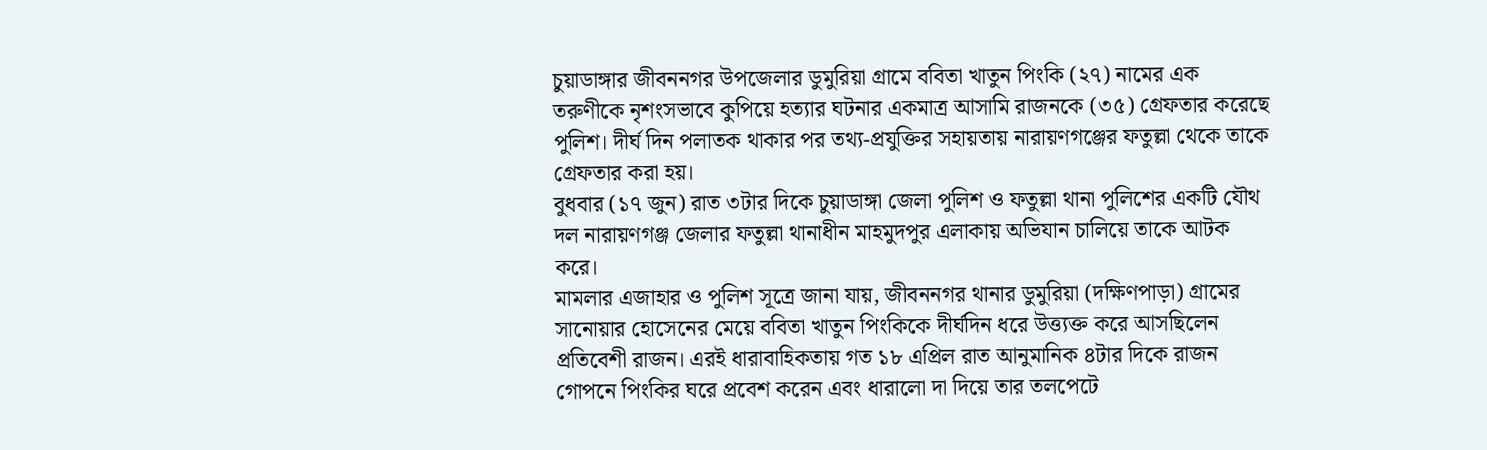চুয়াডাঙ্গার জীবননগর উপজেলার ডুমুরিয়া গ্রামে ববিতা খাতুন পিংকি (২৭) নামের এক তরুণীকে নৃশংসভাবে কুপিয়ে হত্যার ঘটনার একমাত্র আসামি রাজনকে (৩৫) গ্রেফতার করেছে পুলিশ। দীর্ঘ দিন পলাতক থাকার পর তথ্য-প্রযুক্তির সহায়তায় নারায়ণগঞ্জের ফতুল্লা থেকে তাকে গ্রেফতার করা হয়।
বুধবার (১৭ জুন) রাত ৩টার দিকে চুয়াডাঙ্গা জেলা পুলিশ ও ফতুল্লা থানা পুলিশের একটি যৌথ দল নারায়ণগঞ্জ জেলার ফতুল্লা থানাধীন মাহমুদপুর এলাকায় অভিযান চালিয়ে তাকে আটক করে।
মামলার এজাহার ও পুলিশ সূত্রে জানা যায়, জীবননগর থানার ডুমুরিয়া (দক্ষিণপাড়া) গ্রামের সানোয়ার হোসেনের মেয়ে ববিতা খাতুন পিংকিকে দীর্ঘদিন ধরে উত্ত্যক্ত করে আসছিলেন প্রতিবেশী রাজন। এরই ধারাবাহিকতায় গত ১৮ এপ্রিল রাত আনুমানিক ৪টার দিকে রাজন গোপনে পিংকির ঘরে প্রবেশ করেন এবং ধারালো দা দিয়ে তার তলপেটে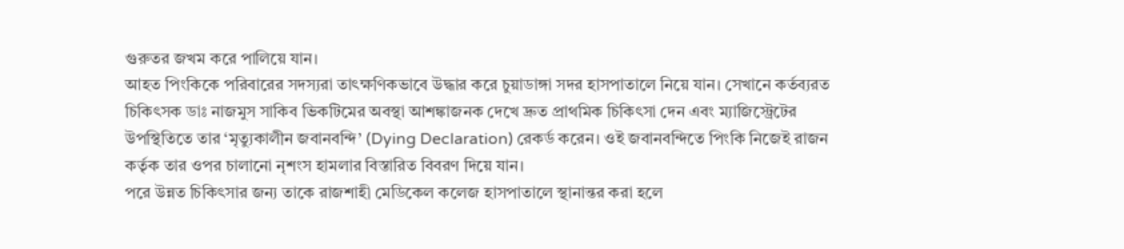গুরুতর জখম করে পালিয়ে যান।
আহত পিংকিকে পরিবারের সদস্যরা তাৎক্ষণিকভাবে উদ্ধার করে চুয়াডাঙ্গা সদর হাসপাতালে নিয়ে যান। সেখানে কর্তব্যরত চিকিৎসক ডাঃ নাজমুস সাকিব ভিকটিমের অবস্থা আশঙ্কাজনক দেখে দ্রুত প্রাথমিক চিকিৎসা দেন এবং ম্যাজিস্ট্রেটের উপস্থিতিতে তার ‘মৃত্যুকালীন জবানবন্দি’ (Dying Declaration) রেকর্ড করেন। ওই জবানবন্দিতে পিংকি নিজেই রাজন কর্তৃক তার ওপর চালানো নৃশংস হামলার বিস্তারিত বিবরণ দিয়ে যান।
পরে উন্নত চিকিৎসার জন্য তাকে রাজশাহী মেডিকেল কলেজ হাসপাতালে স্থানান্তর করা হলে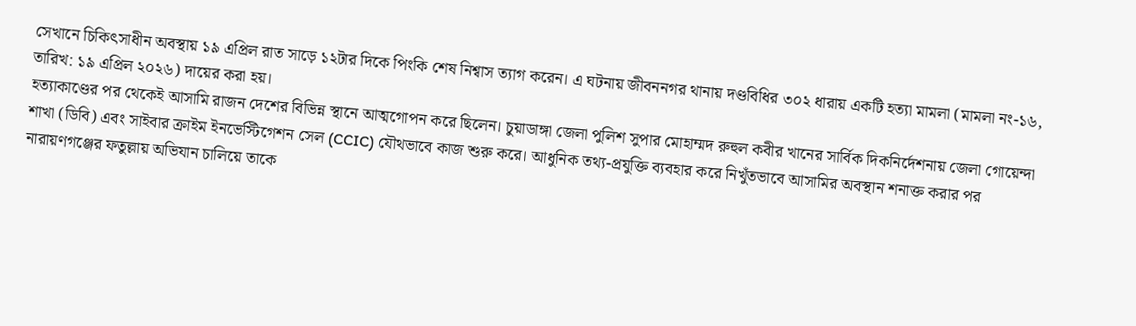সেখানে চিকিৎসাধীন অবস্থায় ১৯ এপ্রিল রাত সাড়ে ১২টার দিকে পিংকি শেষ নিশ্বাস ত্যাগ করেন। এ ঘটনায় জীবননগর থানায় দণ্ডবিধির ৩০২ ধারায় একটি হত্যা মামলা (মামলা নং-১৬, তারিখ: ১৯ এপ্রিল ২০২৬) দায়ের করা হয়।
হত্যাকাণ্ডের পর থেকেই আসামি রাজন দেশের বিভিন্ন স্থানে আত্মগোপন করে ছিলেন। চুয়াডাঙ্গা জেলা পুলিশ সুপার মোহাম্মদ রুহুল কবীর খানের সার্বিক দিকনির্দেশনায় জেলা গোয়েন্দা শাখা (ডিবি) এবং সাইবার ক্রাইম ইনভেস্টিগেশন সেল (CCIC) যৌথভাবে কাজ শুরু করে। আধুনিক তথ্য-প্রযুক্তি ব্যবহার করে নিখুঁতভাবে আসামির অবস্থান শনাক্ত করার পর নারায়ণগঞ্জের ফতুল্লায় অভিযান চালিয়ে তাকে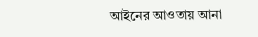আইনের আওতায় আনা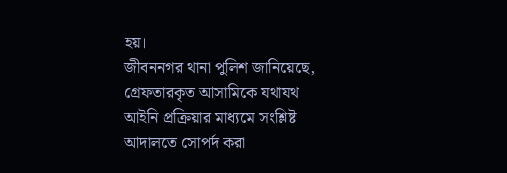হয়।
জীবননগর থানা পুলিশ জানিয়েছে, গ্রেফতারকৃত আসামিকে যথাযথ আইনি প্রক্রিয়ার মাধ্যমে সংশ্লিষ্ট আদালতে সোপর্দ করা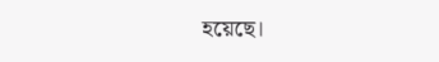হয়েছে।